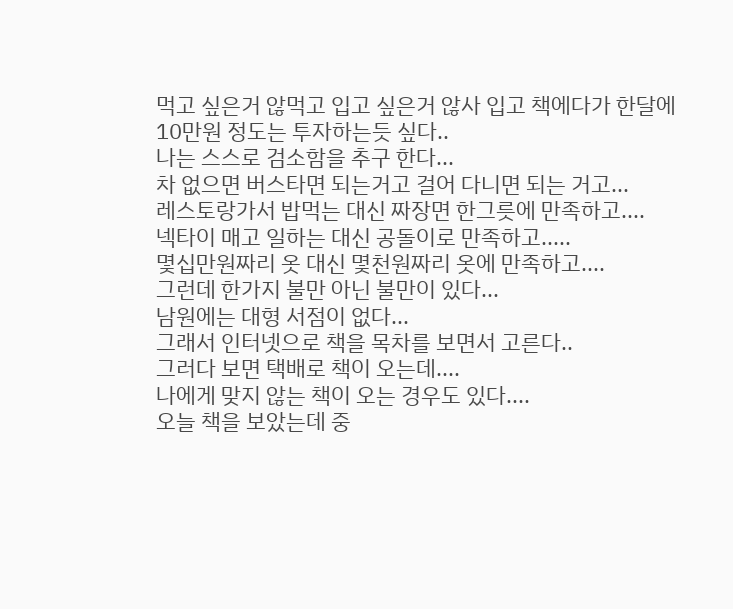먹고 싶은거 않먹고 입고 싶은거 않사 입고 책에다가 한달에 10만원 정도는 투자하는듯 싶다..
나는 스스로 검소함을 추구 한다...
차 없으면 버스타면 되는거고 걸어 다니면 되는 거고...
레스토랑가서 밥먹는 대신 짜장면 한그릇에 만족하고....
넥타이 매고 일하는 대신 공돌이로 만족하고.....
몇십만원짜리 옷 대신 몇천원짜리 옷에 만족하고....
그런데 한가지 불만 아닌 불만이 있다...
남원에는 대형 서점이 없다...
그래서 인터넷으로 책을 목차를 보면서 고른다..
그러다 보면 택배로 책이 오는데....
나에게 맞지 않는 책이 오는 경우도 있다....
오늘 책을 보았는데 중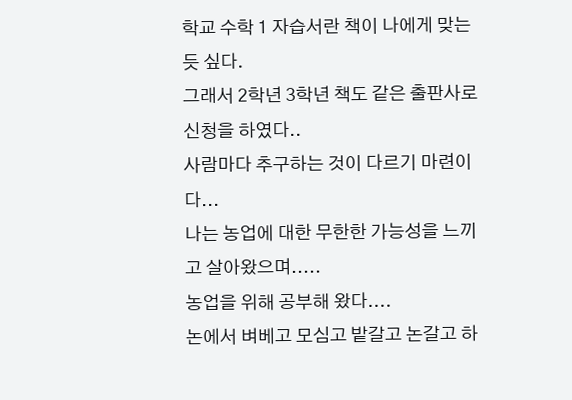학교 수학 1 자습서란 책이 나에게 맞는듯 싶다.
그래서 2학년 3학년 책도 같은 출판사로 신청을 하였다..
사람마다 추구하는 것이 다르기 마련이다...
나는 농업에 대한 무한한 가능성을 느끼고 살아왔으며.....
농업을 위해 공부해 왔다....
논에서 벼베고 모심고 밭갈고 논갈고 하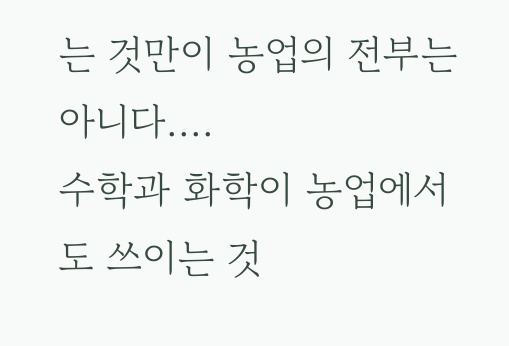는 것만이 농업의 전부는 아니다....
수학과 화학이 농업에서도 쓰이는 것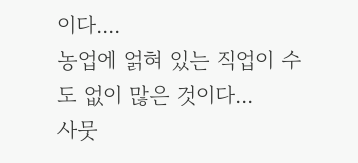이다....
농업에 얽혀 있는 직업이 수도 없이 많은 것이다...
사뭇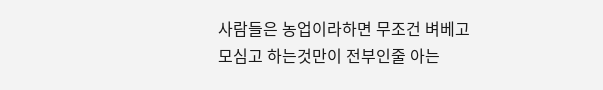사람들은 농업이라하면 무조건 벼베고 모심고 하는것만이 전부인줄 아는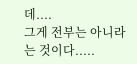데....
그게 전부는 아니라는 것이다.....